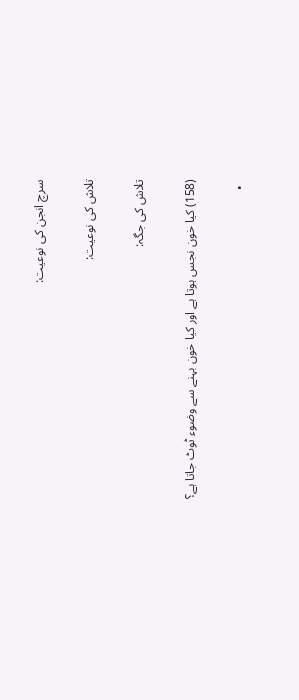سرچ انجن کی نوعیت:

تلاش کی نوعیت:

تلاش کی جگہ:

(158) کیا خون نجس ہوتا ہے اور کیا خون بہنے سے وضوء ٹوٹ جاتا ہے؟

  •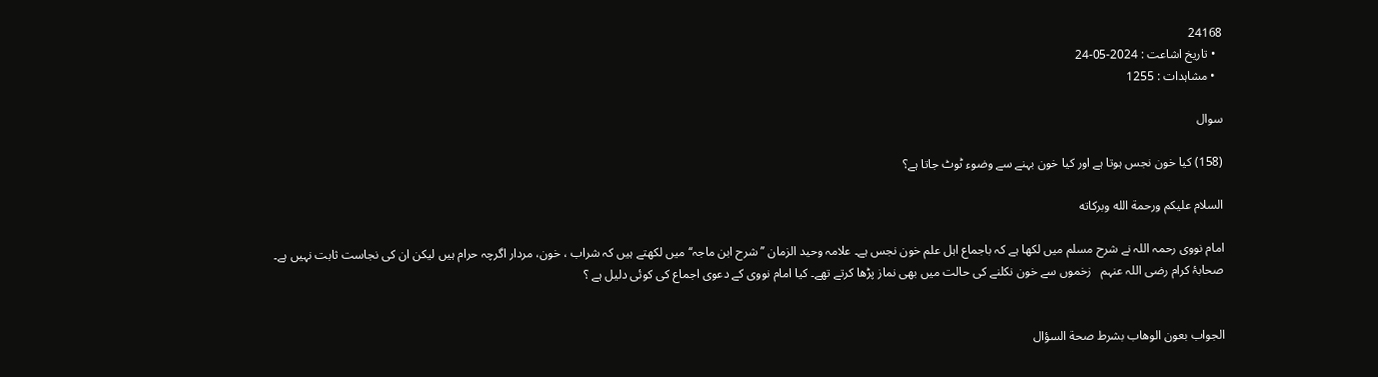24168
  • تاریخ اشاعت : 2024-05-24
  • مشاہدات : 1255

سوال

(158) کیا خون نجس ہوتا ہے اور کیا خون بہنے سے وضوء ٹوٹ جاتا ہے؟

السلام عليكم ورحمة الله وبركاته

امام نووی رحمہ اللہ نے شرح مسلم میں لکھا ہے کہ باجماع اہل علم خون نجس ہے۔ علامہ وحید الزمان ’’شرح ابن ماجہ‘‘ میں لکھتے ہیں کہ شراب ، خون، مردار اگرچہ حرام ہیں لیکن ان کی نجاست ثابت نہیں ہے۔ صحابۂ کرام رضی اللہ عنہم   زخموں سے خون نکلنے کی حالت میں بھی نماز پڑھا کرتے تھے۔ کیا امام نووی کے دعوی اجماع کی کوئی دلیل ہے ؟


الجواب بعون الوهاب بشرط صحة السؤال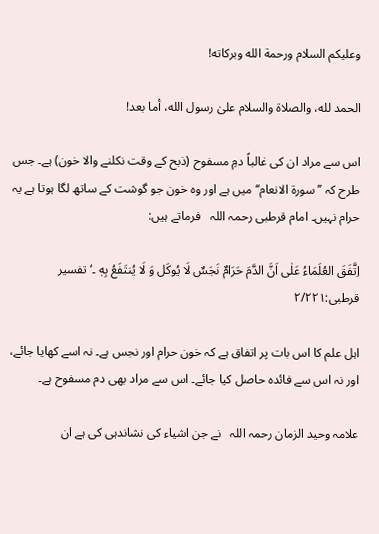وعلیکم السلام ورحمة الله وبرکاته!

الحمد لله، والصلاة والسلام علىٰ رسول الله، أما بعد!

اس سے مراد ان کی غالباً دمِ مسفوح (ذبح کے وقت نکلنے والا خون) ہے۔ جس طرح کہ ’’سورۃ الانعام‘‘ میں ہے اور وہ خون جو گوشت کے ساتھ لگا ہوتا ہے یہ حرام نہیں۔ امام قرطبی رحمہ اللہ   فرماتے ہیں:

اِتَّفَقَ العُلَمَاءُ عَلٰی اَنَّ الدَّمَ حَرَامٌ نَجَسٌ لَا یُوکَل وَ لَا یُنتَفَعُ بِهٖ ۔‘ تفسیر قرطبی:۲/۲۲۱

اہل علم کا اس بات پر اتفاق ہے کہ خون حرام اور نجس ہے۔ نہ اسے کھایا جائے، اور نہ اس سے فائدہ حاصل کیا جائے۔ اس سے مراد بھی دم مسفوح ہے۔

علامہ وحید الزمان رحمہ اللہ   نے جن اشیاء کی نشاندہی کی ہے ان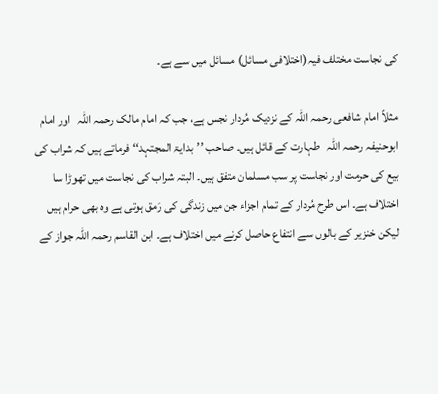کی نجاست مختلف فیہ(اختلافی مسائل) مسائل میں سے ہے۔

مثلاً امام شافعی رحمہ اللہ کے نزدیک مُردار نجس ہے، جب کہ امام مالک رحمہ اللہ   اور امام ابوحنیفہ رحمہ اللہ   طہارت کے قائل ہیں۔ صاحب ’’بدایۃ المجتہد‘‘ فرماتے ہیں کہ شراب کی بیع کی حرمت اور نجاست پر سب مسلمان متفق ہیں۔ البتہ شراب کی نجاست میں تھوڑا سا اختلاف ہے۔ اس طرح مُردار کے تمام اجزاء جن میں زندگی کی رَمق ہوتی ہے وہ بھی حرام ہیں لیکن خنزیر کے بالوں سے انتفاع حاصل کرنے میں اختلاف ہے۔ ابن القاسم رحمہ اللہ جواز کے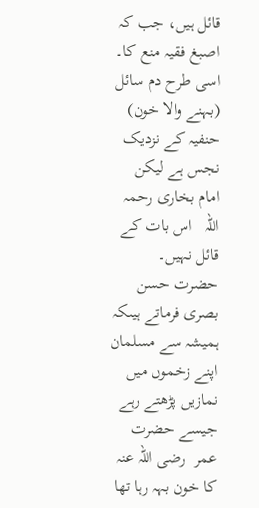قائل ہیں، جب کہ اصبغ فقیہ منع کا۔ اسی طرح دم سائل (بہنے والا خون) حنفیہ کے نزدیک نجس ہے لیکن امام بخاری رحمہ اللہ   اس بات کے قائل نہیں۔ حضرت حسن بصری فرماتے ہیںکہ ہمیشہ سے مسلمان اپنے زخموں میں نمازیں پڑھتے رہے جیسے حضرت عمر  رضی اللہ عنہ  کا خون بہہ رہا تھا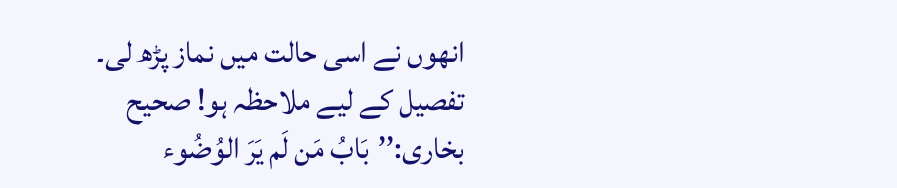انھوں نے اسی حالت میں نماز پڑھ لی۔ تفصیل کے لیے ملاحظہ ہو! صحیح بخاری:’’بَابُ مَن لَم یَرَ الوُضُوء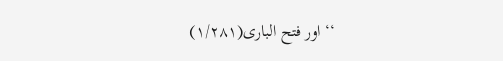‘‘ اور فتح الباری(۱/۲۸۱)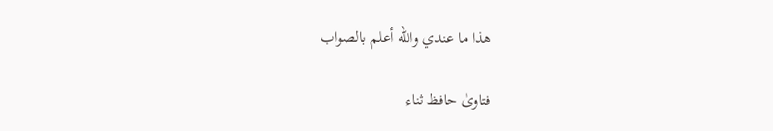ھذا ما عندي والله أعلم بالصواب

فتاویٰ حافظ ثناء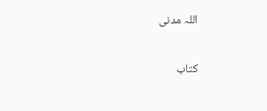اللہ مدنی

كتاب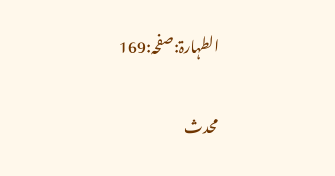الطہارۃ:صفحہ:169

محدث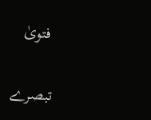فتویٰ

تبصرے